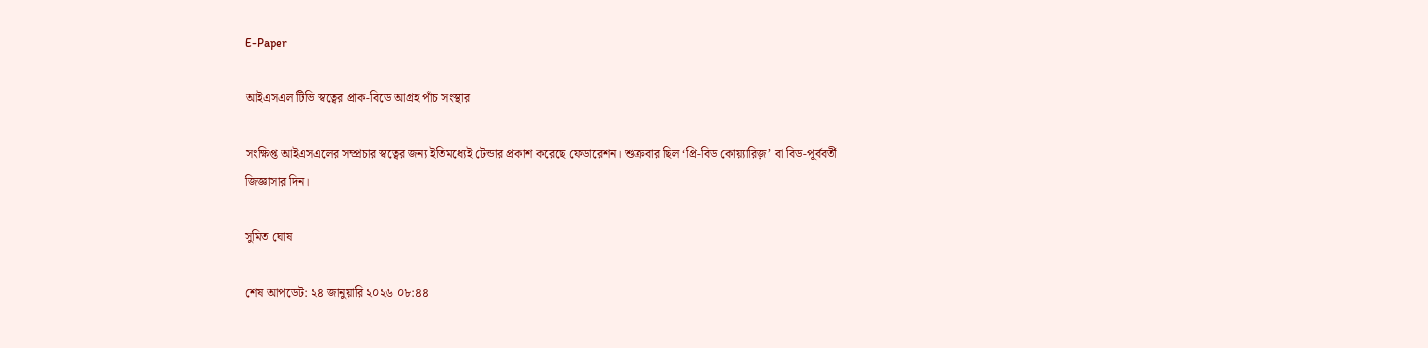E-Paper

আইএসএল টিভি স্বত্বের প্রাক-বিডে আগ্রহ পাঁচ সংস্থার

সংক্ষিপ্ত আইএসএলের সম্প্রচার স্বত্বের জন্য ইতিমধ্যেই টেন্ডার প্রকাশ করেছে ফেডারেশন। শুক্রবার ছিল ‘প্রি-বিড কোয়্যারিজ়’ বা বিড-পূর্ববর্তী জিজ্ঞাসার দিন।

সুমিত ঘোষ

শেষ আপডেট: ২৪ জানুয়ারি ২০২৬ ০৮:৪৪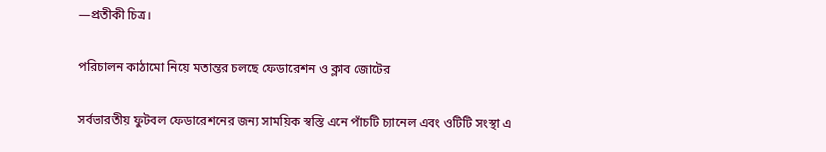—প্রতীকী চিত্র।

পরিচালন কাঠামো নিয়ে মতান্তর চলছে ফেডারেশন ও ক্লাব জোটের

সর্বভারতীয় ফুটবল ফেডারেশনের জন্য সাময়িক স্বস্তি এনে পাঁচটি চ্যানেল এবং ওটিটি সংস্থা এ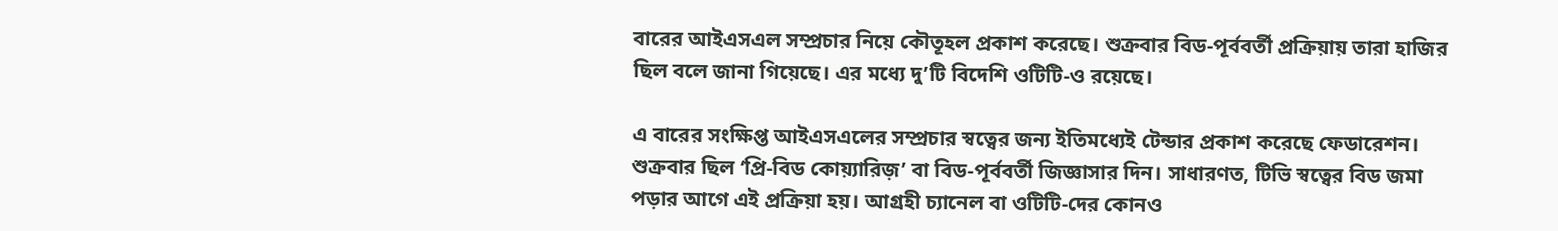বারের আইএসএল সম্প্রচার নিয়ে কৌতূহল প্রকাশ করেছে। শুক্রবার বিড-পূর্ববর্তী প্রক্রিয়ায় তারা হাজির ছিল বলে জানা গিয়েছে। এর মধ্যে দু’টি বিদেশি ওটিটি-ও রয়েছে।

এ বারের সংক্ষিপ্ত আইএসএলের সম্প্রচার স্বত্বের জন্য ইতিমধ্যেই টেন্ডার প্রকাশ করেছে ফেডারেশন। শুক্রবার ছিল ‘প্রি-বিড কোয়্যারিজ়’ বা বিড-পূর্ববর্তী জিজ্ঞাসার দিন। সাধারণত, টিভি স্বত্বের বিড জমা পড়ার আগে এই প্রক্রিয়া হয়। আগ্রহী চ্যানেল বা ওটিটি-দের কোনও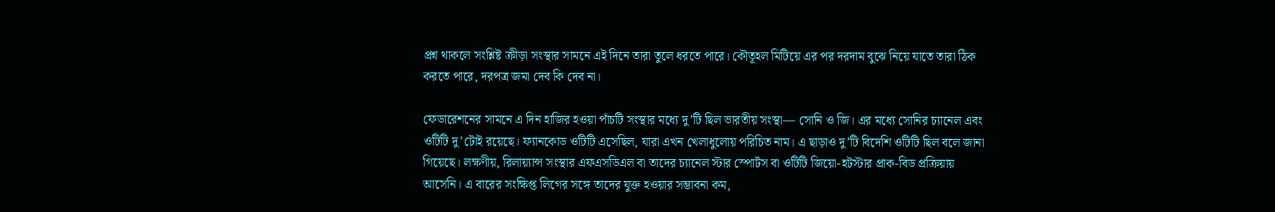প্রশ্ন থাকলে সংশ্লিষ্ট ক্রীড়া সংস্থার সামনে এই দিনে তারা তুলে ধরতে পারে। কৌতূহল মিটিয়ে এর পর দরদাম বুঝে নিয়ে যাতে তারা ঠিক করতে পারে, দরপত্র জমা দেব কি দেব না।

ফেডারেশনের সামনে এ দিন হাজির হওয়া পাঁচটি সংস্থার মধ্যে দু’টি ছিল ভারতীয় সংস্থা— সোনি ও জি। এর মধ্যে সোনির চ্যানেল এবং ওটিটি দু’টোই রয়েছে। ফ্যানকোড ওটিটি এসেছিল, যারা এখন খেলাধুলোয় পরিচিত নাম। এ ছাড়াও দু’টি বিদেশি ওটিটি ছিল বলে জানা গিয়েছে। লক্ষণীয়, রিলায়্যান্স সংস্থার এফএসডিএল বা তাদের চ্যানেল স্টার স্পোর্টস বা ওটিটি জিয়ো-হটস্টার প্রাক-বিড প্রক্রিয়ায় আসেনি। এ বারের সংক্ষিপ্ত লিগের সঙ্গে তাদের যুক্ত হওয়ার সম্ভাবনা কম,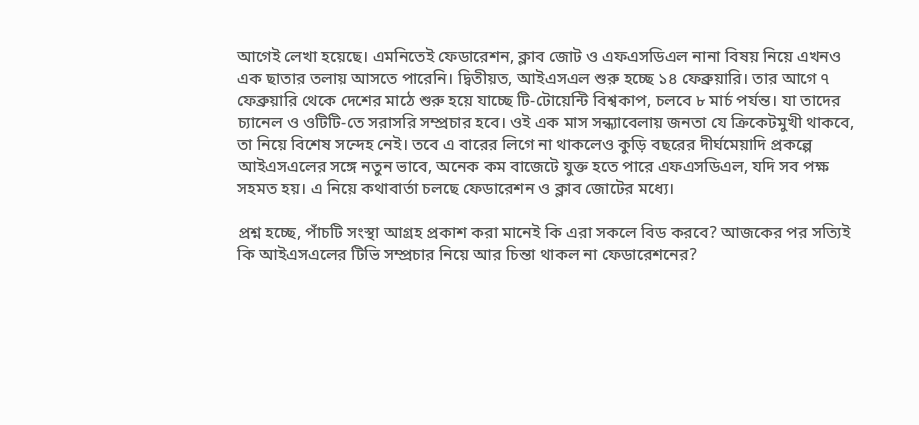আগেই লেখা হয়েছে। এমনিতেই ফেডারেশন, ক্লাব জোট ও এফএসডিএল নানা বিষয় নিয়ে এখনও এক ছাতার তলায় আসতে পারেনি। দ্বিতীয়ত, আইএসএল শুরু হচ্ছে ১৪ ফেব্রুয়ারি। তার আগে ৭ ফেব্রুয়ারি থেকে দেশের মাঠে শুরু হয়ে যাচ্ছে টি-টোয়েন্টি বিশ্বকাপ, চলবে ৮ মার্চ পর্যন্ত। যা তাদের চ্যানেল ও ওটিটি-তে সরাসরি সম্প্রচার হবে। ওই এক মাস সন্ধ্যাবেলায় জনতা যে ক্রিকেটমুখী থাকবে, তা নিয়ে বিশেষ সন্দেহ নেই। তবে এ বারের লিগে না থাকলেও কুড়ি বছরের দীর্ঘমেয়াদি প্রকল্পে আইএসএলের সঙ্গে নতুন ভাবে, অনেক কম বাজেটে যুক্ত হতে পারে এফএসডিএল, যদি সব পক্ষ সহমত হয়। এ নিয়ে কথাবার্তা চলছে ফেডারেশন ও ক্লাব জোটের মধ্যে।

প্রশ্ন হচ্ছে, পাঁচটি সংস্থা আগ্রহ প্রকাশ করা মানেই কি এরা সকলে বিড করবে? আজকের পর সত্যিই কি আইএসএলের টিভি সম্প্রচার নিয়ে আর চিন্তা থাকল না ফেডারেশনের?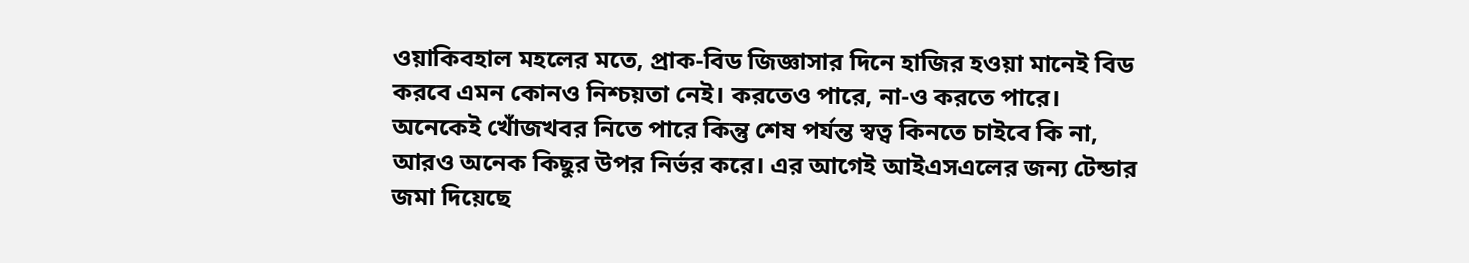ওয়াকিবহাল মহলের মতে, প্রাক-বিড জিজ্ঞাসার দিনে হাজির হওয়া মানেই বিড করবে এমন কোনও নিশ্চয়তা নেই। করতেও পারে, না-ও করতে পারে। অনেকেই খোঁজখবর নিতে পারে কিন্তু শেষ পর্যন্ত স্বত্ব কিনতে চাইবে কি না, আরও অনেক কিছুর উপর নির্ভর করে। এর আগেই আইএসএলের জন্য টেন্ডার জমা দিয়েছে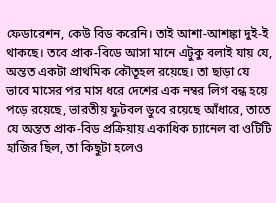ফেডারেশন, কেউ বিড করেনি। তাই আশা-আশঙ্কা দুই-ই থাকছে। তবে প্রাক-বিডে আসা মানে এটুকু বলাই যায় যে, অন্তত একটা প্রাথমিক কৌতূহল রয়েছে। তা ছাড়া যে ভাবে মাসের পর মাস ধরে দেশের এক নম্বর লিগ বন্ধ হয়ে পড়ে রয়েছে, ভারতীয় ফুটবল ডুবে রয়েছে আঁধারে, তাতে যে অন্তত প্রাক-বিড প্রক্রিয়ায় একাধিক চ্যানেল বা ওটিটি হাজির ছিল, তা কিছুটা হলেও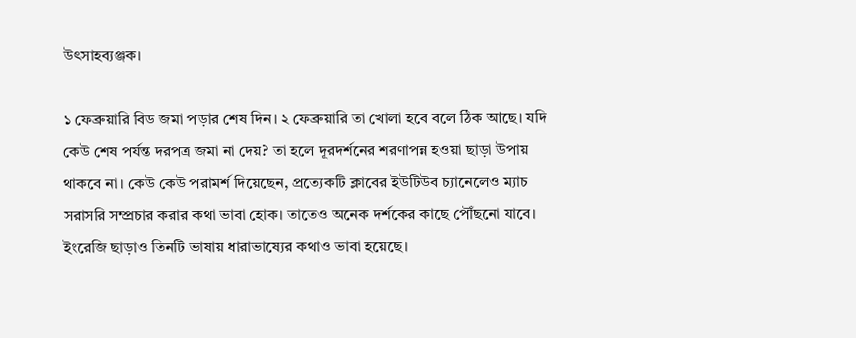উৎসাহব্যঞ্জক।

১ ফেব্রুয়ারি বিড জমা পড়ার শেষ দিন। ২ ফেব্রুয়ারি তা খোলা হবে বলে ঠিক আছে। যদি কেউ শেষ পর্যন্ত দরপত্র জমা না দেয়? তা হলে দূরদর্শনের শরণাপন্ন হওয়া ছাড়া উপায় থাকবে না। কেউ কেউ পরামর্শ দিয়েছেন, প্রত্যেকটি ক্লাবের ইউটিউব চ্যানেলেও ম্যাচ সরাসরি সম্প্রচার করার কথা ভাবা হোক। তাতেও অনেক দর্শকের কাছে পৌঁছনো যাবে। ইংরেজি ছাড়াও তিনটি ভাষায় ধারাভাষ্যের কথাও ভাবা হয়েছে।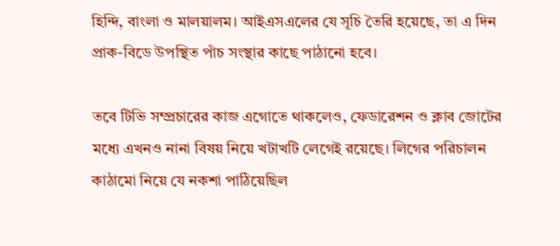হিন্দি, বাংলা ও মালয়ালম। আইএসএলের যে সূচি তৈরি হয়েছে, তা এ দিন প্রাক-বিডে উপস্থিত পাঁচ সংস্থার কাছে পাঠানো হবে।

তবে টিভি সম্প্রচারের কাজ এগোতে থাকলেও, ফেডারেশন ও ক্লাব জোটের মধ্যে এখনও নানা বিষয় নিয়ে খটাখটি লেগেই রয়েছে। লিগের পরিচালন কাঠামো নিয়ে যে নকশা পাঠিয়েছিল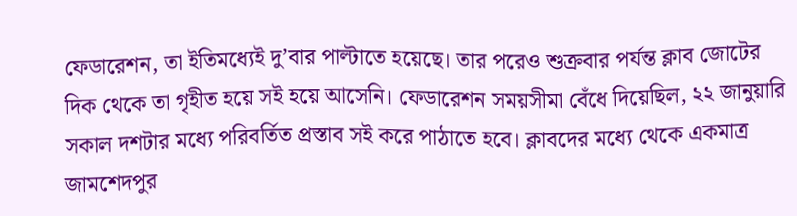ফেডারেশন, তা ইতিমধ্যেই দু’বার পাল্টাতে হয়েছে। তার পরেও শুক্রবার পর্যন্ত ক্লাব জোটের দিক থেকে তা গৃহীত হয়ে সই হয়ে আসেনি। ফেডারেশন সময়সীমা বেঁধে দিয়েছিল, ২২ জানুয়ারি সকাল দশটার মধ্যে পরিবর্তিত প্রস্তাব সই করে পাঠাতে হবে। ক্লাবদের মধ্যে থেকে একমাত্র জামশেদপুর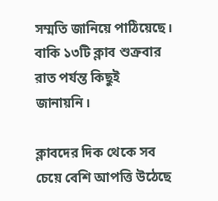সম্মতি জানিয়ে পাঠিয়েছে। বাকি ১৩টি ক্লাব শুক্রবার রাত পর্যন্ত কিছুই জানায়নি।

ক্লাবদের দিক থেকে সব চেয়ে বেশি আপত্তি উঠেছে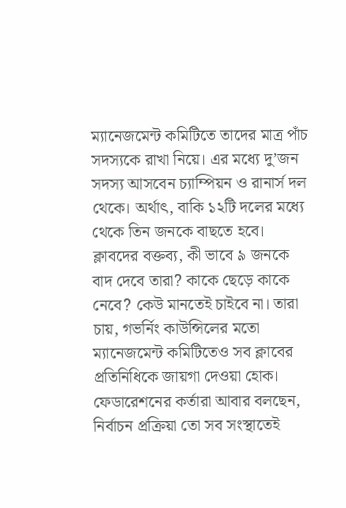ম্যানেজমেন্ট কমিটিতে তাদের মাত্র পাঁচ সদস্যকে রাখা নিয়ে। এর মধ্যে দু’জন সদস্য আসবেন চ্যাম্পিয়ন ও রানার্স দল থেকে। অর্থাৎ, বাকি ১২টি দলের মধ্যে থেকে তিন জনকে বাছতে হবে। ক্লাবদের বক্তব্য, কী ভাবে ৯ জনকে বাদ দেবে তারা? কাকে ছেড়ে কাকে নেবে? কেউ মানতেই চাইবে না। তারা চায়, গভর্নিং কাউন্সিলের মতো ম্যানেজমেন্ট কমিটিতেও সব ক্লাবের প্রতিনিধিকে জায়গা দেওয়া হোক। ফেডারেশনের কর্তারা আবার বলছেন, নির্বাচন প্রক্রিয়া তো সব সংস্থাতেই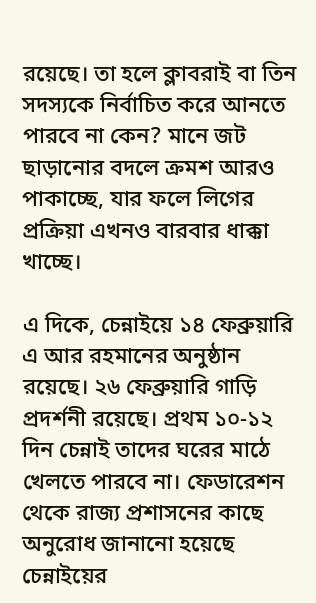রয়েছে। তা হলে ক্লাবরাই বা তিন সদস্যকে নির্বাচিত করে আনতে পারবে না কেন? মানে জট ছাড়ানোর বদলে ক্রমশ আরও পাকাচ্ছে, যার ফলে লিগের প্রক্রিয়া এখনও বারবার ধাক্কা খাচ্ছে।

এ দিকে, চেন্নাইয়ে ১৪ ফেব্রুয়ারি এ আর রহমানের অনুষ্ঠান রয়েছে। ২৬ ফেব্রুয়ারি গাড়ি প্রদর্শনী রয়েছে। প্রথম ১০-১২ দিন চেন্নাই তাদের ঘরের মাঠে খেলতে পারবে না। ফেডারেশন থেকে রাজ্য প্রশাসনের কাছে অনুরোধ জানানো হয়েছে চেন্নাইয়ের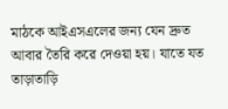মাঠকে আইএসএলের জন্য যেন দ্রুত আবার তৈরি করে দেওয়া হয়। যাতে যত তাড়াতাড়ি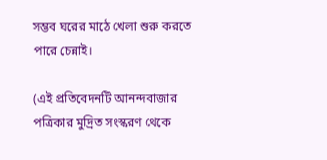সম্ভব ঘরের মাঠে খেলা শুরু করতে পারে চেন্নাই।

(এই প্রতিবেদনটি আনন্দবাজার পত্রিকার মুদ্রিত সংস্করণ থেকে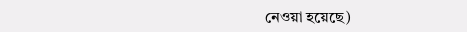নেওয়া হয়েছে)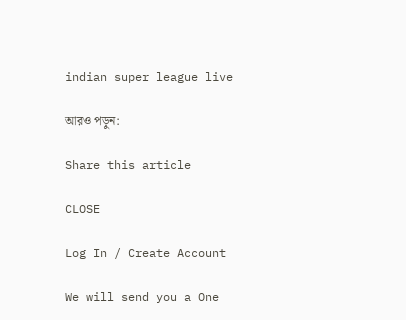indian super league live

আরও পড়ুন:

Share this article

CLOSE

Log In / Create Account

We will send you a One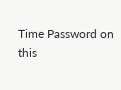Time Password on this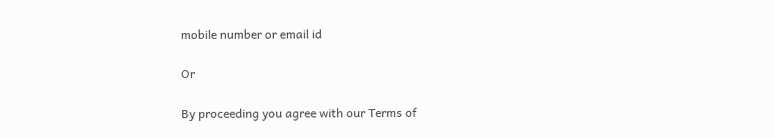mobile number or email id

Or

By proceeding you agree with our Terms of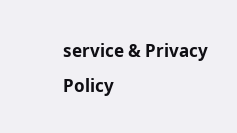service & Privacy Policy